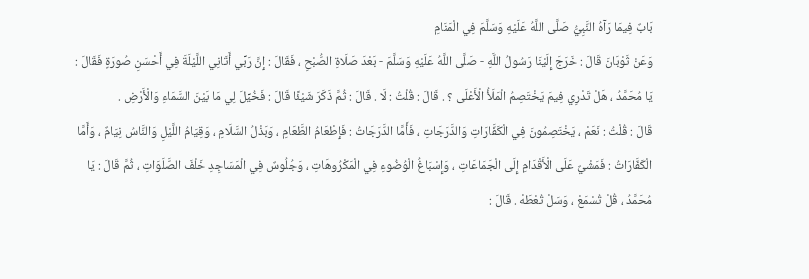بَابٌ فِيمَا رَآهُ النَّبِيُّ صَلَّى اللَّهُ عَلَيْهِ وَسَلَّمَ فِي الْمَنَامِ
وَعَنْ ثَوْبَانَ قَالَ : خَرَجَ إِلَيْنَا رَسُولُ اللَّهِ - صَلَّى اللَّهُ عَلَيْهِ وَسَلَّمَ - بَعْدَ صَلَاةِ الصُّبْحِ ، فَقَالَ : إِنَّ رَبِّي أَتَانِي اللَّيْلَةَ فِي أَحْسَنِ صُورَةٍ فَقَالَ : يَا مُحَمَّدُ ، هَلْ تَدْرِي فِيمَ يَخْتَصِمُ الْمَلَأُ الْأَعْلَى ؟ . قَالَ : قُلْتُ : لَا . قَالَ : ثُمَّ ذَكَرَ شَيْئًا قَالَ : فَخُيِّلَ لِي مَا بَيْنَ السَّمَاءِ وَالْأَرْضِ .
قَالَ : قُلْتُ : نَعَمْ ، يَخْتَصِمُونَ فِي الْكَفَّارَاتِ وَالدَّرَجَاتِ ، فَأَمَّا الدَّرَجَاتُ : فَإِطْعَامُ الطَّعَامِ ، وَبَذْلُ السَّلَامِ ، وَقِيَامُ اللَّيْلِ وَالنَّاسُ نِيَامٌ ، وَأَمَّا الْكَفَّارَاتُ : فَمَشْيٌ عَلَى الْأَقْدَامِ إِلَى الْجَمَاعَاتِ ، وَإِسْبَاغُ الْوُضُوءِ فِي الْمَكْرُوهَاتِ ، وَجُلُوسٌ فِي الْمَسَاجِدِ خَلْفَ الصَّلَوَاتِ ، ثُمَّ قَالَ : يَا مُحَمَّدُ ، قُلْ تُسْمَعْ ، وَسَلْ تُعْطَهْ . قَالَ :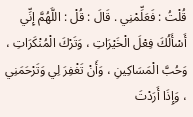قُلْتُ : فَعَلِّمْنِي . قَالَ : قُلْ : اللَّهُمَّ إِنِّي أَسْأَلُكَ فِعْلَ الْخَيْرَاتِ ، وَتَرْكَ الْمُنْكَرَاتِ ، وَحُبَّ الْمَسَاكِينِ ، وَأَنْ تَغْفِرَ لِي وَتَرْحَمَنِي ، وَإِذَا أَرَدْتَ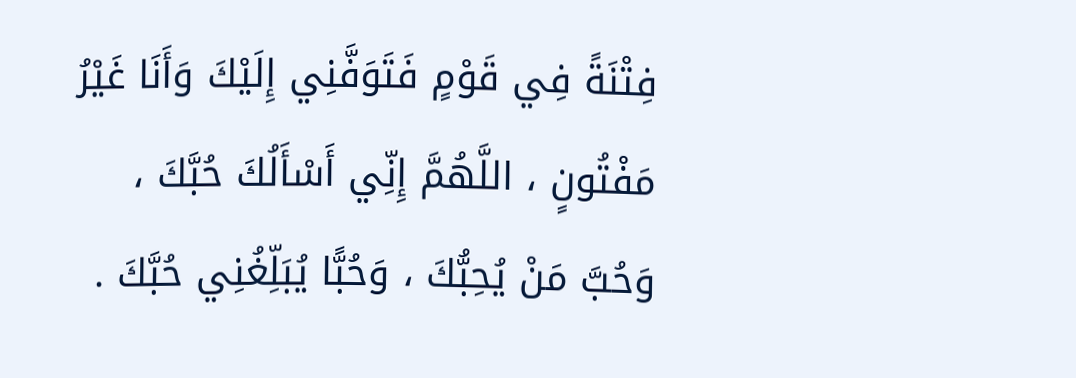فِتْنَةً فِي قَوْمٍ فَتَوَفَّنِي إِلَيْكَ وَأَنَا غَيْرُ مَفْتُونٍ ، اللَّهُمَّ إِنِّي أَسْأَلُكَ حُبَّكَ ، وَحُبَّ مَنْ يُحِبُّكَ ، وَحُبًّا يُبَلِّغُنِي حُبَّكَ .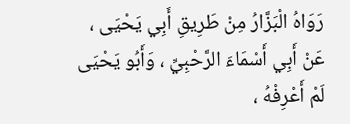رَوَاهُ الْبَزَّارُ مِنْ طَرِيقِ أَبِي يَحْيَى ، عَنْ أَبِي أَسْمَاءَ الرَّحْبِيِّ ، وَأَبُو يَحْيَى لَمْ أَعْرِفْهُ ،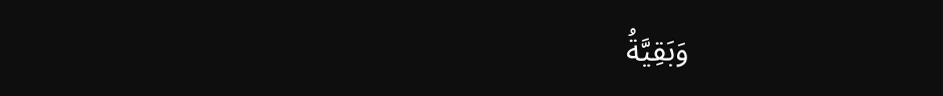وَبَقِيَّةُ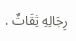رِجَالِهِ ثِقَاتٌ .